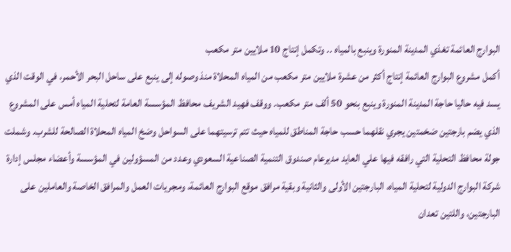البوارج العائمة تغذي المدينة المنورة وينبع بالمياه .. وتكمل إنتاج 10 ملايين متر مكعب
أكمل مشروع البوارج العائمة إنتاج أكثر من عشرة ملايين متر مكعب من المياه المحلاة منذ وصوله إلى ينبع على ساحل البحر الأحمر، في الوقت الذي يسد فيه حاليا حاجة المدينة المنورة وينبع بنحو 50 ألف متر مكعب. ووقف فهيد الشريف محافظ المؤسسة العامة لتحلية المياه أمس على المشروع الذي يضم بارجتين ضخمتين يجري نقلهما حسب حاجة المناطق للمياه حيث تتم ترسيتهما على السواحل وضخ المياه المحلاة الصالحة للشرب. وشملت جولة محافظ التحلية التي رافقه فيها علي العايد مديرعام صندوق التنمية الصناعية السعودي وعدد من المسؤولين في المؤسسة وأعضاء مجلس إدارة شركة البوارج الدولية لتحلية المياه، البارجتين الأولى والثانية وبقية مرافق موقع البوارج العائمة، ومجريات العمل والمرافق الخاصة والعاملين على البارجتين، واللتين تعدان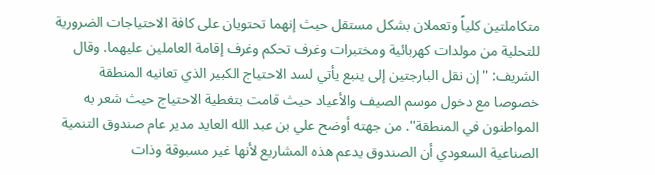متكاملتين كلياً وتعملان بشكل مستقل حيث إنهما تحتويان على كافة الاحتياجات الضرورية للتحلية من مولدات كهربائية ومختبرات وغرف تحكم وغرف إقامة العاملين عليهما. وقال الشريف: ''إن نقل البارجتين إلى ينبع يأتي لسد الاحتياج الكبير الذي تعانيه المنطقة خصوصا مع دخول موسم الصيف والأعياد حيث قامت بتغطية الاحتياج حيث شعر به المواطنون في المنطقة''. من جهته أوضح علي بن عبد الله العايد مدير عام صندوق التنمية الصناعية السعودي أن الصندوق يدعم هذه المشاريع لأنها غير مسبوقة وذات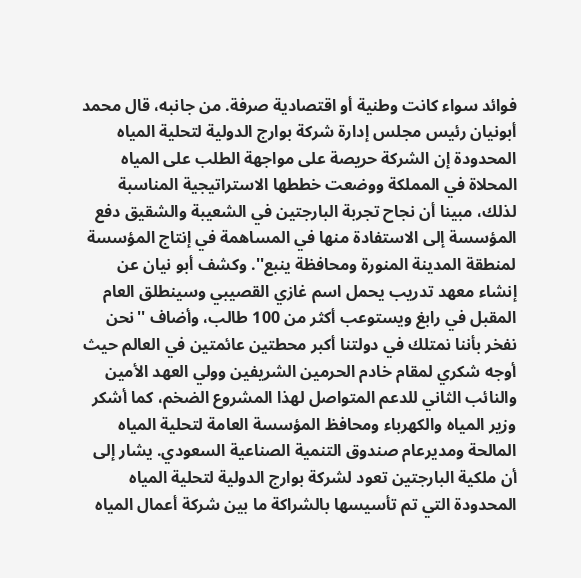فوائد سواء كانت وطنية أو اقتصادية صرفة. من جانبه، قال محمد أبونيان رئيس مجلس إدارة شركة بوارج الدولية لتحلية المياه المحدودة إن الشركة حريصة على مواجهة الطلب على المياه المحلاة في المملكة ووضعت خططها الاستراتيجية المناسبة لذلك، مبينا أن نجاح تجربة البارجتين في الشعيبة والشقيق دفع المؤسسة إلى الاستفادة منها في المساهمة في إنتاج المؤسسة لمنطقة المدينة المنورة ومحافظة ينبع''. وكشف أبو نيان عن إنشاء معهد تدريب يحمل اسم غازي القصيبي وسينطلق العام المقبل في رابغ ويستوعب أكثر من 100 طالب، وأضاف ''نحن نفخر بأننا نمتلك في دولتنا أكبر محطتين عائمتين في العالم حيث أوجه شكري لمقام خادم الحرمين الشريفين وولي العهد الأمين والنائب الثاني للدعم المتواصل لهذا المشروع الضخم، كما أشكر وزير المياه والكهرباء ومحافظ المؤسسة العامة لتحلية المياه المالحة ومديرعام صندوق التنمية الصناعية السعودي. يشار إلى أن ملكية البارجتين تعود لشركة بوارج الدولية لتحلية المياه المحدودة التي تم تأسيسها بالشراكة ما بين شركة أعمال المياه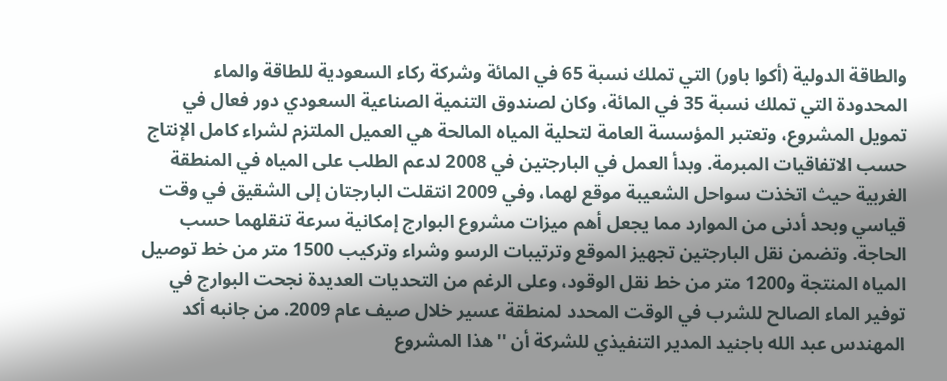والطاقة الدولية (أكوا باور) التي تملك نسبة 65 في المائة وشركة ركاء السعودية للطاقة والماء المحدودة التي تملك نسبة 35 في المائة، وكان لصندوق التنمية الصناعية السعودي دور فعال في تمويل المشروع، وتعتبر المؤسسة العامة لتحلية المياه المالحة هي العميل الملتزم لشراء كامل الإنتاج حسب الاتفاقيات المبرمة. وبدأ العمل في البارجتين في 2008 لدعم الطلب على المياه في المنطقة الغربية حيث اتخذت سواحل الشعيبة موقع لهما، وفي 2009 انتقلت البارجتان إلى الشقيق في وقت قياسي وبحد أدنى من الموارد مما يجعل أهم ميزات مشروع البوارج إمكانية سرعة تنقلهما حسب الحاجة. وتضمن نقل البارجتين تجهيز الموقع وترتيبات الرسو وشراء وتركيب 1500 متر من خط توصيل المياه المنتجة و1200 متر من خط نقل الوقود، وعلى الرغم من التحديات العديدة نجحت البوارج في توفير الماء الصالح للشرب في الوقت المحدد لمنطقة عسير خلال صيف عام 2009. من جانبه أكد المهندس عبد الله باجنيد المدير التنفيذي للشركة أن ''هذا المشروع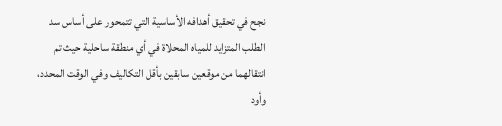نجح في تحقيق أهدافه الأساسية التي تتمحور على أساس سد الطلب المتزايد للمياه المحلاة في أي منطقة ساحلية حيث تم انتقالهما من موقعين سابقين بأقل التكاليف وفي الوقت المحدد، وأود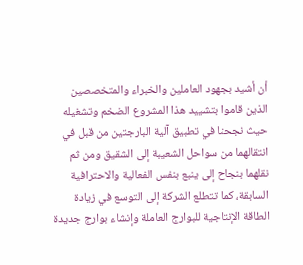أن أشيد بجهود العاملين والخبراء والمتخصصين الذين قاموا بتشييد هذا المشروع الضخم وتشغيله حيث نجحنا في تطبيق آلية البارجتين من قبل في انتقالهما من سواحل الشعيبة إلى الشقيق ومن ثم نقلهما بنجاح إلى ينبع بنفس الفعالية والاحترافية السابقة، كما تتطلع الشركة إلى التوسع في زيادة الطاقة الإنتاجية للبوارج العاملة وإنشاء بوارج جديدة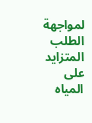لمواجهة الطلب المتزايد على المياه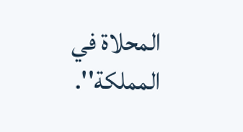المحلاة في المملكة''.